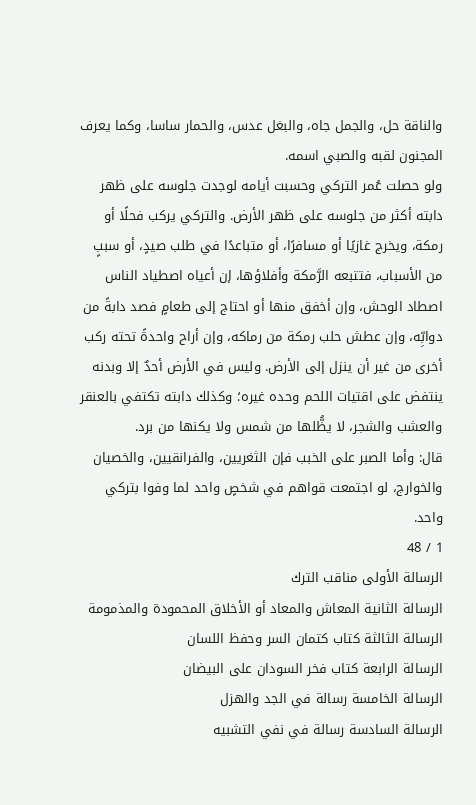والناقة حل، والجمل جاه، والبغل عدس، والحمار ساسا، وكما يعرف المجنون لقبه والصبي اسمه.
ولو حصلت عُمر التركي وحسبت أيامه لوجدت جلوسه على ظهر دابته أكثر من جلوسه على ظهر الأرض. والتركي يركب فحلًا أو رمكة، ويخرج غازيًا أو مسافرًا، أو متباعدًا في طلب صيدٍ، أو سببٍ من الأسباب، فتتبعه الرَّمكة وأفلاؤها، إن أعياه اصطياد الناس اصطاد الوحش، وإن أخفق منها أو احتاج إلى طعامٍ فصد دابةً من دوابِّه، وإن عطش حلب رمكة من رماكه، وإن أراح واحدةً تحته ركب أخرى من غير أن ينزل إلى الأرض. وليس في الأرض أحدٌ إلا وبدنه ينتفض على اقتيات اللحم وحده غيره؛ وكذلك دابته تكتفي بالعنقر والعشب والشجر، لا يظُّلها من شمس ولا يكنها من برد.
قال: وأما الصبر على الخبب فإن الثغريين، والفرانقيين، والخصيان والخوارج، لو اجتمعت قواهم في شخصٍ واحد لما وفوا بتركي واحد.
1 / 48
الرسالة الأولى مناقب الترك
الرسالة الثانية المعاش والمعاد أو الأخلاق المحمودة والمذمومة
الرسالة الثالثة كتاب كتمان السر وحفظ اللسان
الرسالة الرابعة كتاب فخر السودان على البيضان
الرسالة الخامسة رسالة في الجد والهزل
الرسالة السادسة رسالة في نفي التشبيه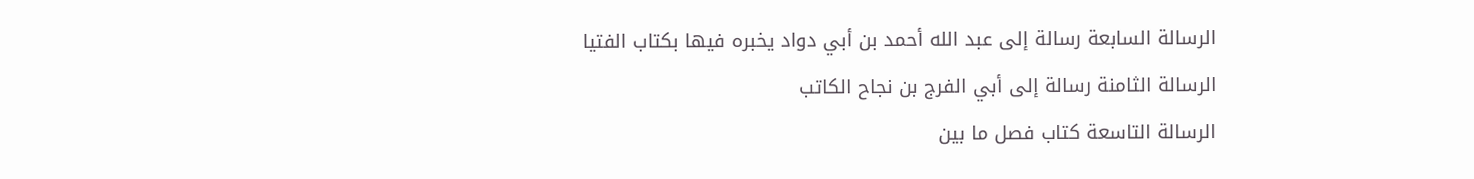الرسالة السابعة رسالة إلى عبد الله أحمد بن أبي دواد يخبره فيها بكتاب الفتيا
الرسالة الثامنة رسالة إلى أبي الفرج بن نجاح الكاتب
الرسالة التاسعة كتاب فصل ما بين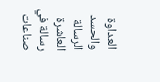العداوة والحسد
الرسالة العاشرة رسالة في صناعات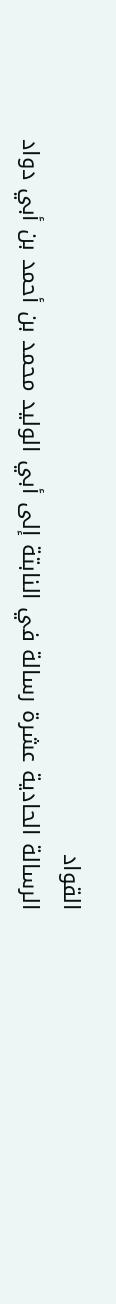القواد
الرسالة الحادية عشرة رسالة في النابتة إلى أبي الوليد محمد بن أحمد بن أبي دواد